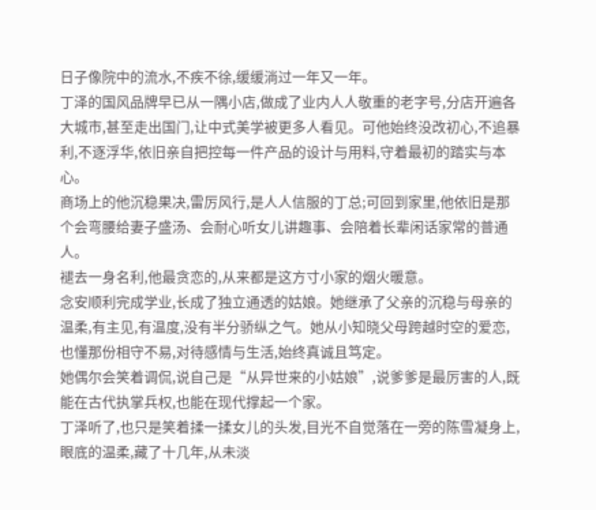日子像院中的流水,不疾不徐,缓缓淌过一年又一年。
丁泽的国风品牌早已从一隅小店,做成了业内人人敬重的老字号,分店开遍各大城市,甚至走出国门,让中式美学被更多人看见。可他始终没改初心,不追暴利,不逐浮华,依旧亲自把控每一件产品的设计与用料,守着最初的踏实与本心。
商场上的他沉稳果决,雷厉风行,是人人信服的丁总;可回到家里,他依旧是那个会弯腰给妻子盛汤、会耐心听女儿讲趣事、会陪着长辈闲话家常的普通人。
褪去一身名利,他最贪恋的,从来都是这方寸小家的烟火暖意。
念安顺利完成学业,长成了独立通透的姑娘。她继承了父亲的沉稳与母亲的温柔,有主见,有温度,没有半分骄纵之气。她从小知晓父母跨越时空的爱恋,也懂那份相守不易,对待感情与生活,始终真诚且笃定。
她偶尔会笑着调侃,说自己是“从异世来的小姑娘”,说爹爹是最厉害的人,既能在古代执掌兵权,也能在现代撑起一个家。
丁泽听了,也只是笑着揉一揉女儿的头发,目光不自觉落在一旁的陈雪凝身上,眼底的温柔,藏了十几年,从未淡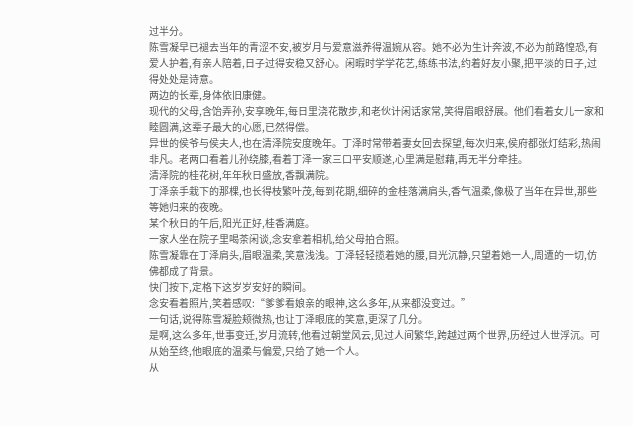过半分。
陈雪凝早已褪去当年的青涩不安,被岁月与爱意滋养得温婉从容。她不必为生计奔波,不必为前路惶恐,有爱人护着,有亲人陪着,日子过得安稳又舒心。闲暇时学学花艺,练练书法,约着好友小聚,把平淡的日子,过得处处是诗意。
两边的长辈,身体依旧康健。
现代的父母,含饴弄孙,安享晚年,每日里浇花散步,和老伙计闲话家常,笑得眉眼舒展。他们看着女儿一家和睦圆满,这辈子最大的心愿,已然得偿。
异世的侯爷与侯夫人,也在清泽院安度晚年。丁泽时常带着妻女回去探望,每次归来,侯府都张灯结彩,热闹非凡。老两口看着儿孙绕膝,看着丁泽一家三口平安顺遂,心里满是慰藉,再无半分牵挂。
清泽院的桂花树,年年秋日盛放,香飘满院。
丁泽亲手栽下的那棵,也长得枝繁叶茂,每到花期,细碎的金桂落满肩头,香气温柔,像极了当年在异世,那些等她归来的夜晚。
某个秋日的午后,阳光正好,桂香满庭。
一家人坐在院子里喝茶闲谈,念安拿着相机,给父母拍合照。
陈雪凝靠在丁泽肩头,眉眼温柔,笑意浅浅。丁泽轻轻揽着她的腰,目光沉静,只望着她一人,周遭的一切,仿佛都成了背景。
快门按下,定格下这岁岁安好的瞬间。
念安看着照片,笑着感叹:“爹爹看娘亲的眼神,这么多年,从来都没变过。”
一句话,说得陈雪凝脸颊微热,也让丁泽眼底的笑意,更深了几分。
是啊,这么多年,世事变迁,岁月流转,他看过朝堂风云,见过人间繁华,跨越过两个世界,历经过人世浮沉。可从始至终,他眼底的温柔与偏爱,只给了她一个人。
从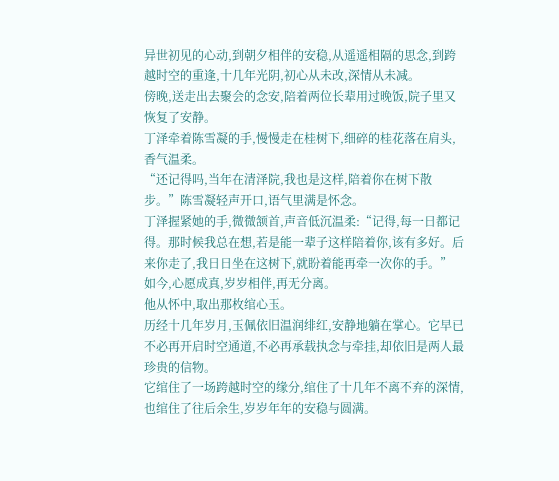异世初见的心动,到朝夕相伴的安稳,从遥遥相隔的思念,到跨越时空的重逢,十几年光阴,初心从未改,深情从未减。
傍晚,送走出去聚会的念安,陪着两位长辈用过晚饭,院子里又恢复了安静。
丁泽牵着陈雪凝的手,慢慢走在桂树下,细碎的桂花落在肩头,香气温柔。
“还记得吗,当年在清泽院,我也是这样,陪着你在树下散步。”陈雪凝轻声开口,语气里满是怀念。
丁泽握紧她的手,微微颔首,声音低沉温柔:“记得,每一日都记得。那时候我总在想,若是能一辈子这样陪着你,该有多好。后来你走了,我日日坐在这树下,就盼着能再牵一次你的手。”
如今,心愿成真,岁岁相伴,再无分离。
他从怀中,取出那枚绾心玉。
历经十几年岁月,玉佩依旧温润绯红,安静地躺在掌心。它早已不必再开启时空通道,不必再承载执念与牵挂,却依旧是两人最珍贵的信物。
它绾住了一场跨越时空的缘分,绾住了十几年不离不弃的深情,也绾住了往后余生,岁岁年年的安稳与圆满。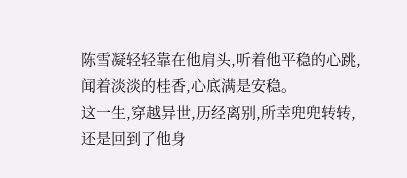陈雪凝轻轻靠在他肩头,听着他平稳的心跳,闻着淡淡的桂香,心底满是安稳。
这一生,穿越异世,历经离别,所幸兜兜转转,还是回到了他身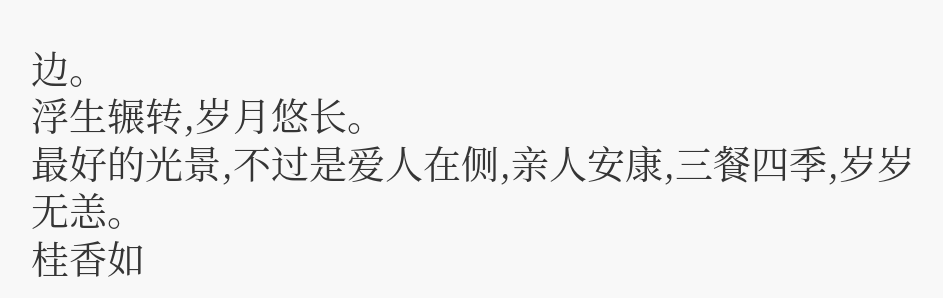边。
浮生辗转,岁月悠长。
最好的光景,不过是爱人在侧,亲人安康,三餐四季,岁岁无恙。
桂香如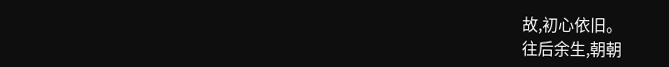故,初心依旧。
往后余生,朝朝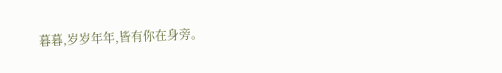暮暮,岁岁年年,皆有你在身旁。